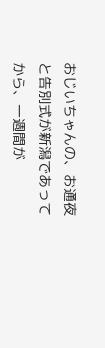おじいちゃんの、お通夜と告別式が新潟であってから、一週間が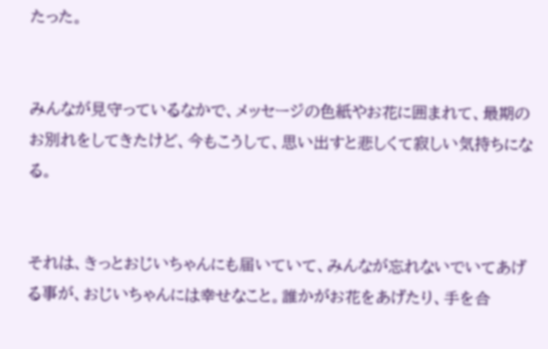たった。


みんなが見守っているなかで、メッセージの色紙やお花に囲まれて、最期のお別れをしてきたけど、今もこうして、思い出すと悲しくて寂しい気持ちになる。


それは、きっとおじいちゃんにも届いていて、みんなが忘れないでいてあげる事が、おじいちゃんには幸せなこと。誰かがお花をあげたり、手を合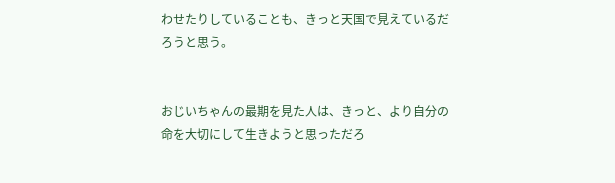わせたりしていることも、きっと天国で見えているだろうと思う。


おじいちゃんの最期を見た人は、きっと、より自分の命を大切にして生きようと思っただろ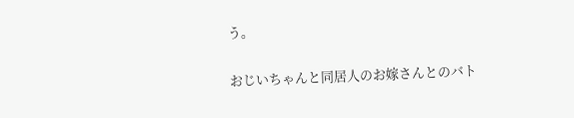う。


おじいちゃんと同居人のお嫁さんとのバト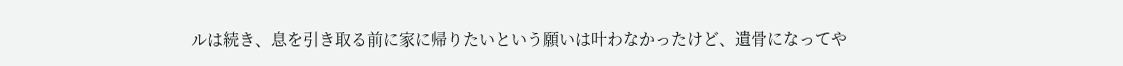ルは続き、息を引き取る前に家に帰りたいという願いは叶わなかったけど、遺骨になってや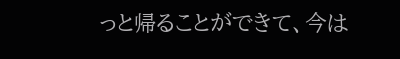っと帰ることができて、今は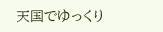天国でゆっくり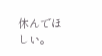休んでほしい。